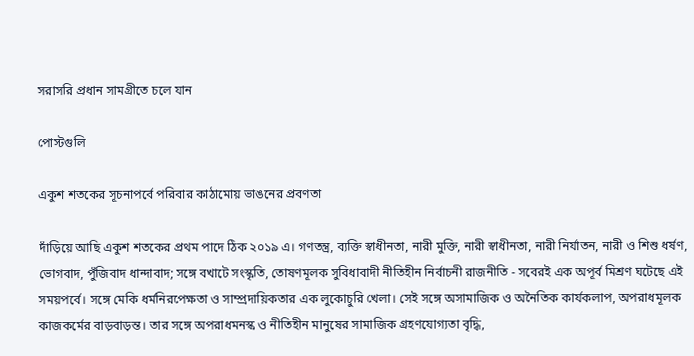সরাসরি প্রধান সামগ্রীতে চলে যান

পোস্টগুলি

একুশ শতকের সূচনাপর্বে পরিবার কাঠামোয় ভাঙনের প্রবণতা

দাঁড়িয়ে আছি একুশ শতকের প্রথম পাদে ঠিক ২০১৯ এ। গণতন্ত্র, ব্যক্তি স্বাধীনতা, নারী মুক্তি, নারী স্বাধীনতা, নারী নির্যাতন, নারী ও শিশু ধর্ষণ, ভোগবাদ, পুঁজিবাদ ধান্দাবাদ; সঙ্গে বখাটে সংস্কৃতি, তোষণমূলক সুবিধাবাদী নীতিহীন নির্বাচনী রাজনীতি - সবেরই এক অপূর্ব মিশ্রণ ঘটেছে এই সময়পর্বে। সঙ্গে মেকি ধর্মনিরপেক্ষতা ও সাম্প্রদায়িকতার এক লুকোচুরি খেলা। সেই সঙ্গে অসামাজিক ও অনৈতিক কার্যকলাপ, অপরাধমূলক কাজকর্মের বাড়বাড়ন্ত। তার সঙ্গে অপরাধমনস্ক ও নীতিহীন মানুষের সামাজিক গ্রহণযোগ্যতা বৃদ্ধি,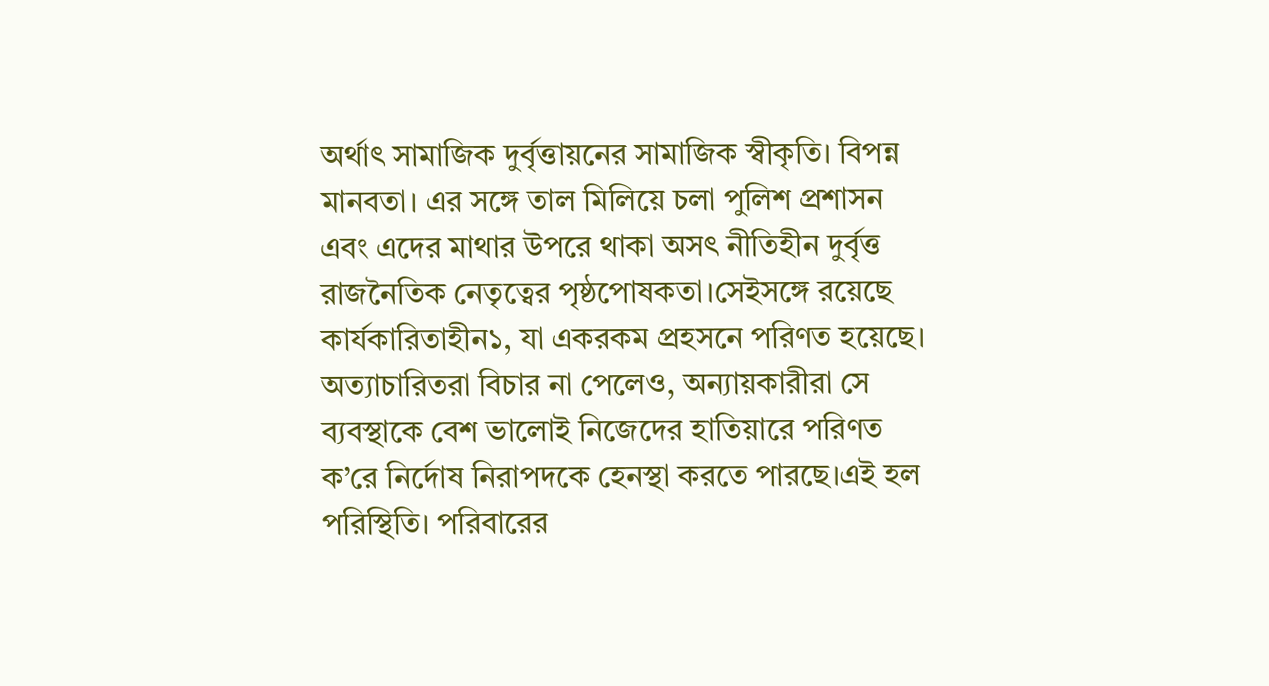অর্থাৎ সামাজিক দুর্বৃত্তায়নের সামাজিক স্বীকৃতি। বিপন্ন মানবতা। এর সঙ্গে তাল মিলিয়ে চলা পুলিশ প্রশাসন এবং এদের মাথার উপরে থাকা অসৎ নীতিহীন দুর্বৃত্ত রাজনৈতিক নেতৃত্বের পৃষ্ঠপোষকতা।সেইসঙ্গে রয়েছে কার্যকারিতাহীন১, যা একরকম প্রহসনে পরিণত হয়েছে। অত্যাচারিতরা বিচার না পেলেও, অন‍্যায়কারীরা সে ব্যবস্থাকে বেশ ভালোই নিজেদের হাতিয়ারে পরিণত ক’রে নির্দোষ নিরাপদকে হেনস্থা করতে পারছে।এই হল পরিস্থিতি। পরিবারের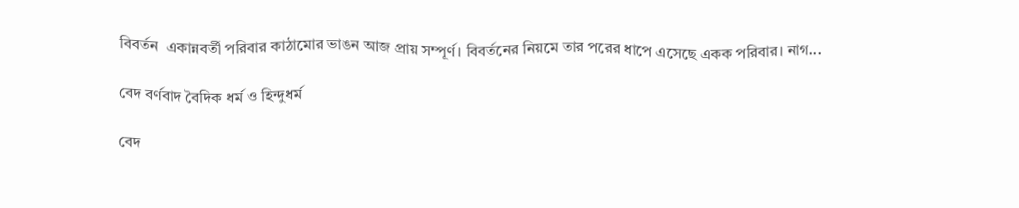বিবর্তন  একান্নবর্তী পরিবার কাঠামোর ভাঙন আজ প্রায় সম্পূর্ণ। বিবর্তনের নিয়মে তার পরের ধাপে এসেছে একক পরিবার। নাগ...

বেদ বর্ণবাদ বৈদিক ধর্ম ও হিন্দুধর্ম

বেদ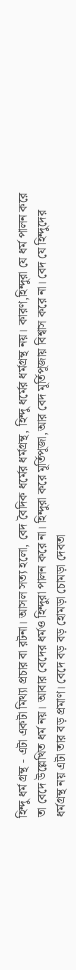হিন্দু ধর্ম গ্রন্থ - এটা একটা মিথ্যা প্রচার বা রটনা। আসল সত্য হলো, বেদ বৈদিক ধর্মের ধর্মগ্রন্থ, হিন্দু ধর্মের ধর্মগ্রন্থ নয়। কারণ,হিন্দুরা যে ধর্ম পালন করে তা বেদে উল্লেখিত ধর্ম নয়। আবার বেদের ধর্মও হিন্দুরা পালন করে না। হিন্দুরা করে মূর্তিপূজা,আর বেদ মূর্তিপূজায় বিশ্বাস করে না। বেদ যে হিন্দুদের ধর্মগ্রন্থ নয় এটা তার বড় প্রমাণ। বেদে বড় বড় হোমড়া চোমড়া দেবতা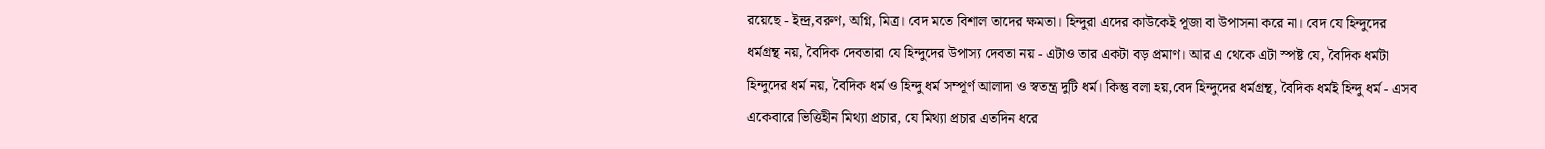রয়েছে - ইন্দ্র,বরুণ, অগ্নি, মিত্র। বেদ মতে বিশাল তাদের ক্ষমতা। হিন্দুরা এদের কাউকেই পূজা বা উপাসনা করে না। বেদ যে হিন্দুদের ধর্মগ্রন্থ নয়, বৈদিক দেবতারা যে হিন্দুদের উপাস্য দেবতা নয় - এটাও তার একটা বড় প্রমাণ। আর এ থেকে এটা স্পষ্ট যে, বৈদিক ধর্মটা হিন্দুদের ধর্ম নয়, বৈদিক ধর্ম ও হিন্দু ধর্ম সম্পূর্ণ আলাদা ও স্বতন্ত্র দুটি ধর্ম। কিন্তু বলা হয়,বেদ হিন্দুদের ধর্মগ্রন্থ, বৈদিক ধর্মই হিন্দু ধর্ম - এসব একেবারে ভিত্তিহীন মিথ্যা প্রচার, যে মিথ্যা প্রচার এতদিন ধরে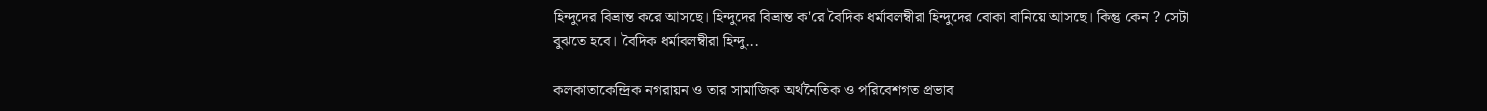হিন্দুদের বিভ্রান্ত করে আসছে। হিন্দুদের বিভ্রান্ত ক'রে বৈদিক ধর্মাবলম্বীরা হিন্দুদের বোকা বানিয়ে আসছে। কিন্তু কেন ? সেটা বুঝতে হবে। বৈদিক ধর্মাবলম্বীরা হিন্দু...

কলকাতাকেন্দ্রিক নগরায়ন ও তার সামাজিক অর্থনৈতিক ও পরিবেশগত প্রভাব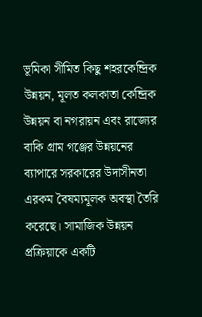ভূমিকা সীমিত কিছু শহরকেন্দ্রিক উন্নয়ন, মূলত কলকাতা কেন্দ্রিক উন্নয়ন বা নগরায়ন এবং রাজ্যের বাকি গ্রাম গঞ্জের উন্নয়নের ব্যাপারে সরকারের উদাসীনতা এরকম বৈষম্যমূলক অবস্থা তৈরি করেছে। সামাজিক উন্নয়ন প্রক্রিয়াকে একটি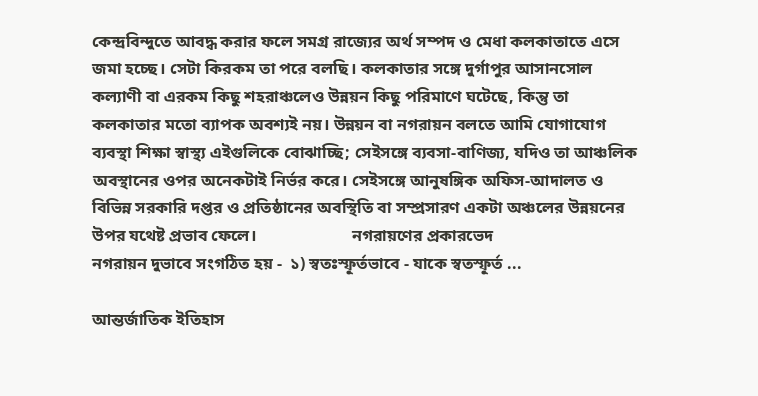কেন্দ্রবিন্দুতে আবদ্ধ করার ফলে সমগ্র রাজ্যের অর্থ সম্পদ ও মেধা কলকাতাতে এসে জমা হচ্ছে। সেটা কিরকম তা পরে বলছি। কলকাতার সঙ্গে দুর্গাপুর আসানসোল কল্যাণী বা এরকম কিছু শহরাঞ্চলেও উন্নয়ন কিছু পরিমাণে ঘটেছে, কিন্তু তা কলকাতার মতো ব্যাপক অবশ্যই নয়। উন্নয়ন বা নগরায়ন বলতে আমি যোগাযোগ ব্যবস্থা শিক্ষা স্বাস্থ্য এইগুলিকে বোঝাচ্ছি; সেইসঙ্গে ব্যবসা-বাণিজ্য, যদিও তা আঞ্চলিক অবস্থানের ওপর অনেকটাই নির্ভর করে। সেইসঙ্গে আনুষঙ্গিক অফিস-আদালত ও বিভিন্ন সরকারি দপ্তর ও প্রতিষ্ঠানের অবস্থিতি বা সম্প্রসারণ একটা অঞ্চলের উন্নয়নের উপর যথেষ্ট প্রভাব ফেলে।                       নগরায়ণের প্রকারভেদ                       নগরায়ন দুভাবে সংগঠিত হয় -  ১) স্বতঃস্ফূর্তভাবে - যাকে স্বতস্ফূর্ত ...

আন্তর্জাতিক ইতিহাস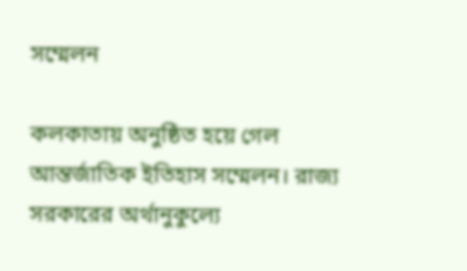সম্মেলন

কলকাতায় অনুষ্ঠিত হয়ে গেল আন্তর্জাতিক ইতিহাস সম্মেলন। রাজ‍্য সরকারের অর্থানুকুল‍্যে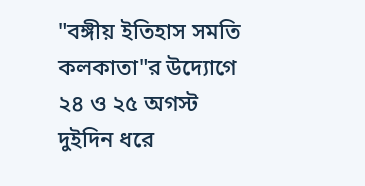"বঙ্গীয় ইতিহাস সমতি কলকাতা"র উদ‍্যোগে ২৪ ও ২৫ অগস্ট দুইদিন ধরে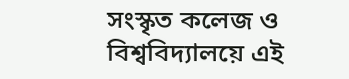সংস্কৃত কলেজ ও বিশ্ববিদ্যালয়ে এই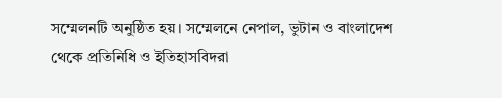সম্মেলনটি অনুষ্ঠিত হয়। সম্মেলনে নেপাল, ভুটান ও বাংলাদেশ থেকে প্রতিনিধি ও ইতিহাসবিদরা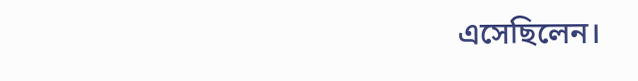এসেছিলেন।